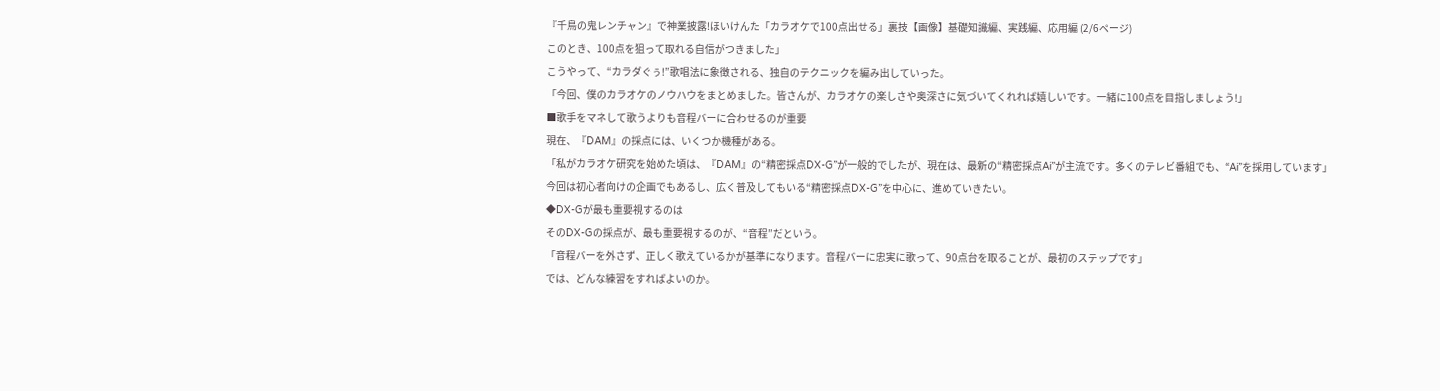『千鳥の鬼レンチャン』で神業披露!ほいけんた「カラオケで100点出せる」裏技【画像】基礎知識編、実践編、応用編 (2/6ページ)
このとき、100点を狙って取れる自信がつきました」
こうやって、“カラダぐぅ!”歌唱法に象徴される、独自のテクニックを編み出していった。
「今回、僕のカラオケのノウハウをまとめました。皆さんが、カラオケの楽しさや奥深さに気づいてくれれば嬉しいです。一緒に100点を目指しましょう!」
■歌手をマネして歌うよりも音程バーに合わせるのが重要
現在、『DAM』の採点には、いくつか機種がある。
「私がカラオケ研究を始めた頃は、『DAM』の“精密採点DX-G”が一般的でしたが、現在は、最新の“精密採点Ai”が主流です。多くのテレビ番組でも、“Ai”を採用しています」
今回は初心者向けの企画でもあるし、広く普及してもいる“精密採点DX-G”を中心に、進めていきたい。
◆DX-Gが最も重要視するのは
そのDX-Gの採点が、最も重要視するのが、“音程”だという。
「音程バーを外さず、正しく歌えているかが基準になります。音程バーに忠実に歌って、90点台を取ることが、最初のステップです」
では、どんな練習をすればよいのか。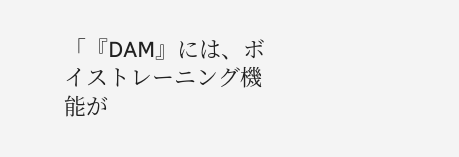「『DAM』には、ボイストレーニング機能が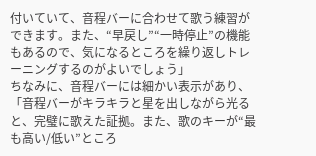付いていて、音程バーに合わせて歌う練習ができます。また、“早戻し”“一時停止”の機能もあるので、気になるところを繰り返しトレーニングするのがよいでしょう」
ちなみに、音程バーには細かい表示があり、「音程バーがキラキラと星を出しながら光ると、完璧に歌えた証拠。また、歌のキーが“最も高い/低い”ところ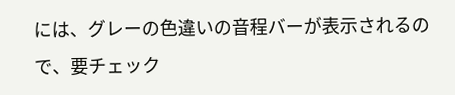には、グレーの色違いの音程バーが表示されるので、要チェック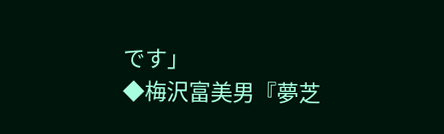です」
◆梅沢富美男『夢芝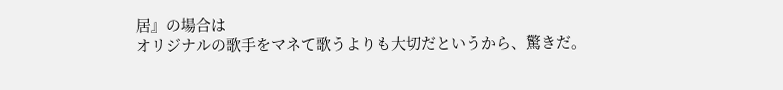居』の場合は
オリジナルの歌手をマネて歌うよりも大切だというから、驚きだ。